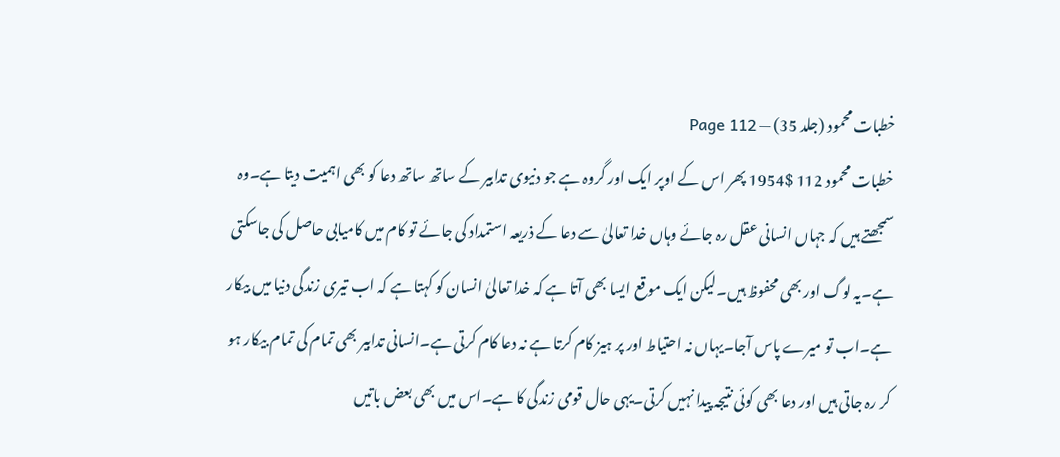خطبات محمود (جلد 35) — Page 112
خطبات محمود 112 $1954 پھر اس کے اوپر ایک اور گروہ ہے جو دنیوی تدابیر کے ساتھ ساتھ دعا کو بھی اہمیت دیتا ہے۔وہ سمجھتے ہیں کہ جہاں انسانی عقل رہ جائے وہاں خدا تعالیٰ سے دعا کے ذریعہ استمداد کی جائے تو کام میں کامیابی حاصل کی جاسکتی ہے۔یہ لوگ اور بھی محفوظ ہیں۔لیکن ایک موقع ایسا بھی آتا ہے کہ خدا تعالیٰ انسان کو کہتا ہے کہ اب تیری زندگی دنیا میں بیکار ہے۔اب تو میرے پاس آجا۔یہاں نہ احتیاط اور پر ہیز کام کرتا ہے نہ دعا کام کرتی ہے۔انسانی تدابیر بھی تمام کی تمام بیکار ہو کر رہ جاتی ہیں اور دعا بھی کوئی نتیجہ پیدا نہیں کرتی۔یہی حال قومی زندگی کا ہے۔اس میں بھی بعض باتیں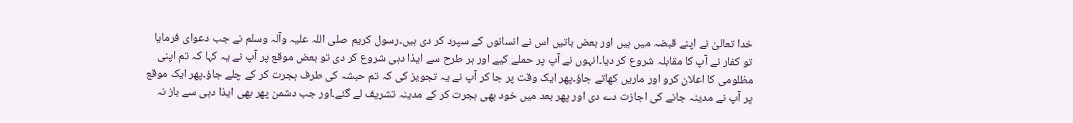خدا تعالیٰ نے اپنے قبضہ میں ہیں اور بعض باتیں اس نے انسانوں کے سپرد کر دی ہیں۔رسول کریم صلی اللہ علیہ وآلہ وسلم نے جب دعوای فرمایا تو کفار نے آپ کا مقابلہ شروع کر دیا۔انہوں نے آپ پر حملے کیے اور ہر طرح سے ایذا دہی شروع کر دی تو بعض موقع پر آپ نے یہ کہا کہ تم اپنی مظلومی کا اعلان کرو اور ماریں کھاتے جاؤ۔پھر ایک وقت پر جا کر آپ نے یہ تجویز کی کہ تم حبشہ کی طرف ہجرت کر کے چلے جاؤ۔پھر ایک موقع پر آپ نے مدینہ جانے کی اجازت دے دی اور پھر بعد میں خود بھی ہجرت کر کے مدینہ تشریف لے گئے۔اور جب دشمن پھر بھی ایذا دہی سے باز نہ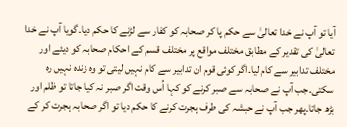آیا تو آپ نے خدا تعالیٰ سے حکم پا کر صحابہ کو کفار سے لڑنے کا حکم دیا۔گویا آپ نے خدا تعالیٰ کی تقدیر کے مطابق مختلف مواقع پر مختلف قسم کے احکام صحابہ کو دیئے اور مختلف تدابیر سے کام لیا۔اگر کوئی قوم ان تدابیر سے کام نہیں لیتی تو وہ زندہ نہیں رہ سکتی۔جب آپ نے صحابہ سے صبر کرنے کو کہا اُس وقت اگر صبر نہ کیا جاتا تو ظلم اور بڑھ جاتا۔پھر جب آپ نے حبشہ کی طرف ہجرت کرنے کا حکم دیا تو اگر صحابہ ہجرت کر کے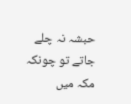حبشہ نہ چلے جاتے تو چونکہ مکہ میں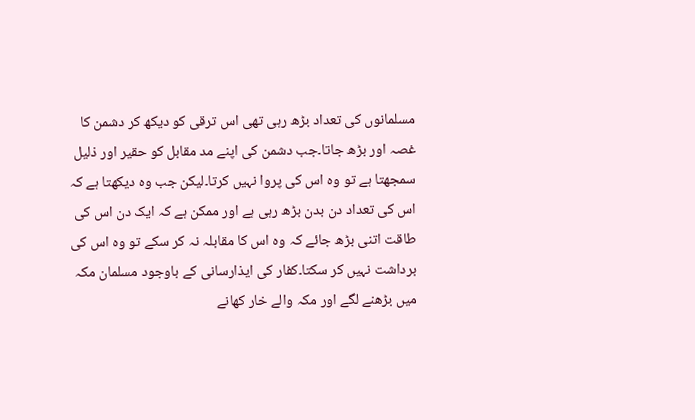مسلمانوں کی تعداد بڑھ رہی تھی اس ترقی کو دیکھ کر دشمن کا غصہ اور بڑھ جاتا۔جب دشمن کی اپنے مد مقابل کو حقیر اور ذلیل سمجھتا ہے تو وہ اس کی پروا نہیں کرتا۔لیکن جب وہ دیکھتا ہے کہ اس کی تعداد دن بدن بڑھ رہی ہے اور ممکن ہے کہ ایک دن اس کی طاقت اتنی بڑھ جائے کہ وہ اس کا مقابلہ نہ کر سکے تو وہ اس کی برداشت نہیں کر سکتا۔کفار کی ایذارسانی کے باوجود مسلمان مکہ میں بڑھنے لگے اور مکہ والے خار کھانے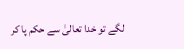لگے تو خدا تعالیٰ سے حکم پا کر